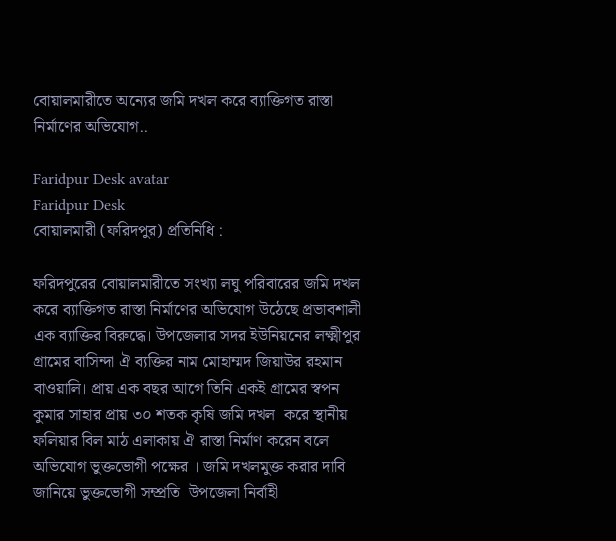বোয়ালমারীতে অন্যের জমি দখল করে ব্যাক্তিগত রাস্তা নির্মাণের অভিযোগ..

Faridpur Desk avatar
Faridpur Desk
বোয়ালমারী (ফরিদপুর) প্রতিনিধি :

ফরিদপুরের বোয়ালমারীতে সংখ্যা লঘু পরিবারের জমি দখল করে ব্যাক্তিগত রাস্তা নির্মাণের অভিযোগ উঠেছে প্রভাবশালী এক ব্যাক্তির বিরুদ্ধে। উপজেলার সদর ইউনিয়নের লক্ষ্মীপুর গ্রামের বাসিন্দা ঐ ব্যক্তির নাম মোহাম্মদ জিয়াউর রহমান বাওয়ালি। প্রায় এক বছর আগে তিনি একই গ্রামের স্বপন কুমার সাহার প্রায় ৩০ শতক কৃষি জমি দখল  করে স্থানীয় ফলিয়ার বিল মাঠ এলাকায় ঐ রাস্তা নির্মাণ করেন বলে অভিযোগ ভুক্তভোগী পক্ষের । জমি দখলমুক্ত করার দাবি জানিয়ে ভুক্তভোগী সম্প্রতি  উপজেলা নির্বাহী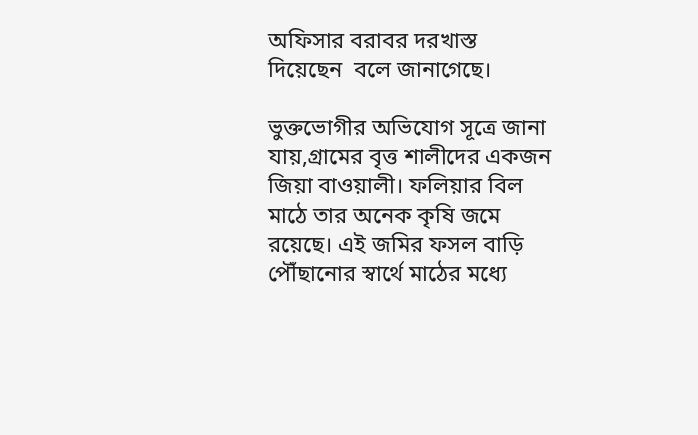অফিসার বরাবর দরখাস্ত দিয়েছেন  বলে জানাগেছে।

ভুক্তভোগীর অভিযোগ সূত্রে জানা যায়,গ্রামের বৃত্ত শালীদের একজন জিয়া বাওয়ালী। ফলিয়ার বিল মাঠে তার অনেক কৃষি জমে রয়েছে। এই জমির ফসল বাড়ি পৌঁছানোর স্বার্থে মাঠের মধ্যে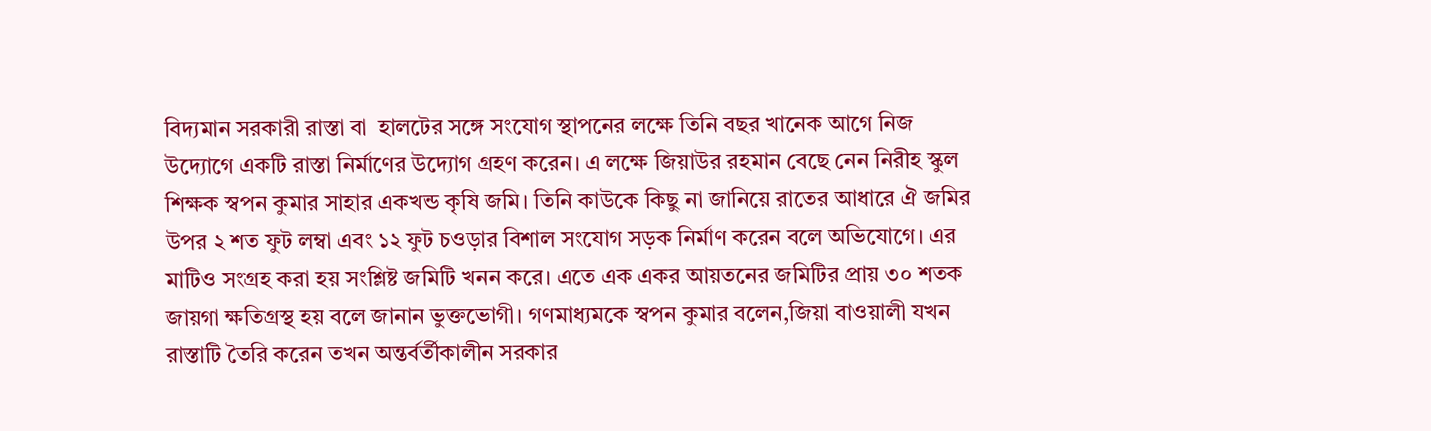বিদ্যমান সরকারী রাস্তা বা  হালটের সঙ্গে সংযোগ স্থাপনের লক্ষে তিনি বছর খানেক আগে নিজ উদ্যোগে একটি রাস্তা নির্মাণের উদ্যোগ গ্রহণ করেন। এ লক্ষে জিয়াউর রহমান বেছে নেন নিরীহ স্কুল শিক্ষক স্বপন কুমার সাহার একখন্ড কৃষি জমি। তিনি কাউকে কিছু না জানিয়ে রাতের আধারে ঐ জমির উপর ২ শত ফুট লম্বা এবং ১২ ফুট চওড়ার বিশাল সংযোগ সড়ক নির্মাণ করেন বলে অভিযোগে। এর মাটিও সংগ্রহ করা হয় সংশ্লিষ্ট জমিটি খনন করে। এতে এক একর আয়তনের জমিটির প্রায় ৩০ শতক জায়গা ক্ষতিগ্রস্থ হয় বলে জানান ভুক্তভোগী। গণমাধ্যমকে স্বপন কুমার বলেন,জিয়া বাওয়ালী যখন রাস্তাটি তৈরি করেন তখন অন্তর্বর্তীকালীন সরকার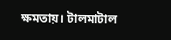ক্ষমতায়। টালমাটাল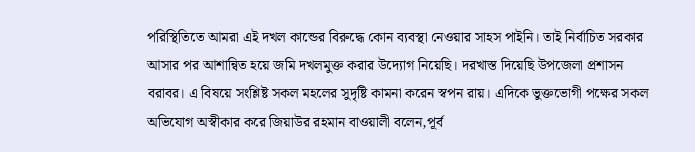পরিস্থিতিতে আমরা এই দখল কান্ডের বিরুদ্ধে কোন ব্যবস্থা নেওয়ার সাহস পাইনি। তাই নির্বাচিত সরকার আসার পর আশান্বিত হয়ে জমি দখলমুক্ত করার উদ্যোগ নিয়েছি। দরখাস্ত দিয়েছি উপজেলা প্রশাসন বরাবর। এ বিষয়ে সংশ্লিষ্ট সকল মহলের সুদৃষ্টি কামনা করেন স্বপন রায়। এদিকে ভুক্তভোগী পক্ষের সকল অভিযোগ অস্বীকার করে জিয়াউর রহমান বাওয়ালী বলেন,পূর্ব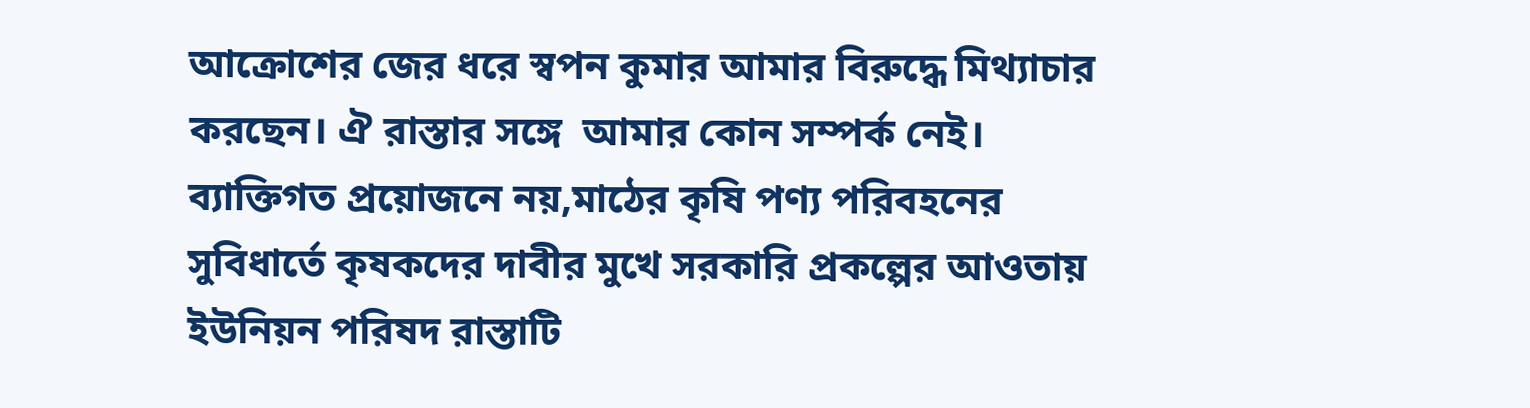আক্রোশের জের ধরে স্বপন কুমার আমার বিরুদ্ধে মিথ্যাচার করছেন। ঐ রাস্তার সঙ্গে  আমার কোন সম্পর্ক নেই। ব্যাক্তিগত প্রয়োজনে নয়,মাঠের কৃষি পণ্য পরিবহনের সুবিধার্তে কৃষকদের দাবীর মুখে সরকারি প্রকল্পের আওতায় ইউনিয়ন পরিষদ রাস্তাটি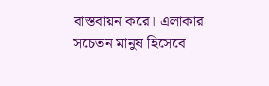বাস্তবায়ন করে। এলাকার সচেতন মানুষ হিসেবে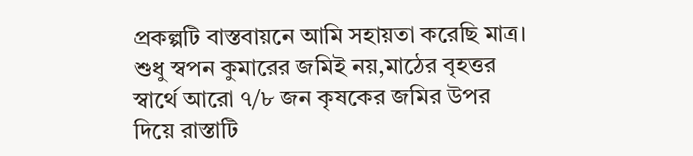প্রকল্পটি বাস্তবায়নে আমি সহায়তা করেছি মাত্র। শুধু স্বপন কুমারের জমিই নয়,মাঠের বৃহত্তর স্বার্থে আরো ৭/৮ জন কৃষকের জমির উপর দিয়ে রাস্তাটি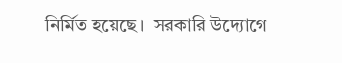নির্মিত হয়েছে।  সরকারি উদ্যোগে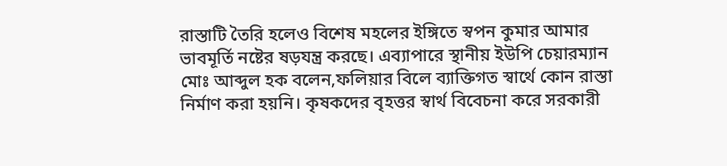রাস্তাটি তৈরি হলেও বিশেষ মহলের ইঙ্গিতে স্বপন কুমার আমার ভাবমূর্তি নষ্টের ষড়যন্ত্র করছে। এব্যাপারে স্থানীয় ইউপি চেয়ারম্যান মোঃ আব্দুল হক বলেন,ফলিয়ার বিলে ব্যাক্তিগত স্বার্থে কোন রাস্তা নির্মাণ করা হয়নি। কৃষকদের বৃহত্তর স্বার্থ বিবেচনা করে সরকারী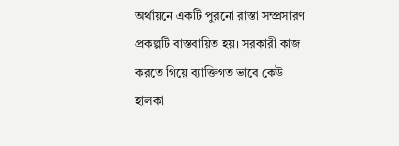অর্থায়নে একটি পুরনো রাস্তা সম্প্রসারণ প্রকল্পটি বাস্তবায়িত হয়। সরকারী কাজ করতে গিয়ে ব্যাক্তিগত ভাবে কেউ হালকা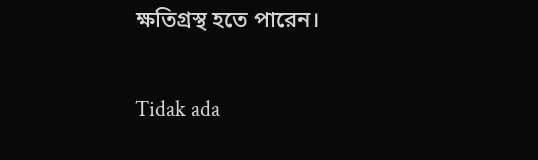ক্ষতিগ্রস্থ হতে পারেন।

Tidak ada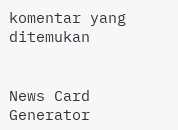komentar yang ditemukan


News Card Generator